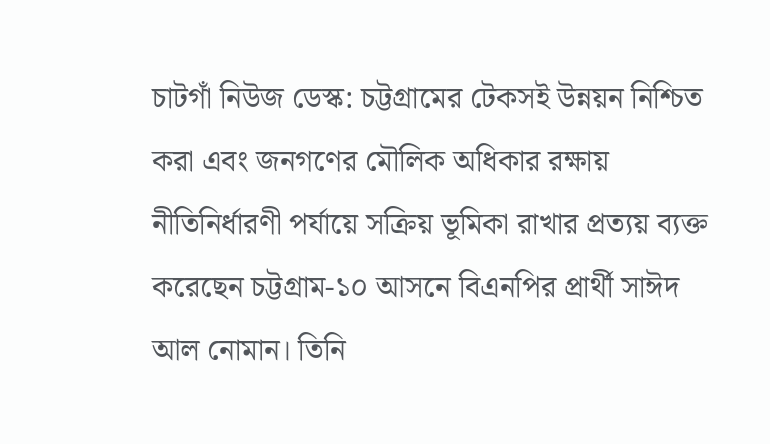চাটগাঁ নিউজ ডেস্ক: চট্টগ্রামের টেকসই উন্নয়ন নিশ্চিত করা এবং জনগণের মৌলিক অধিকার রক্ষায় নীতিনির্ধারণী পর্যায়ে সক্রিয় ভূমিকা রাখার প্রত্যয় ব্যক্ত করেছেন চট্টগ্রাম-১০ আসনে বিএনপির প্রার্থী সাঈদ আল নোমান। তিনি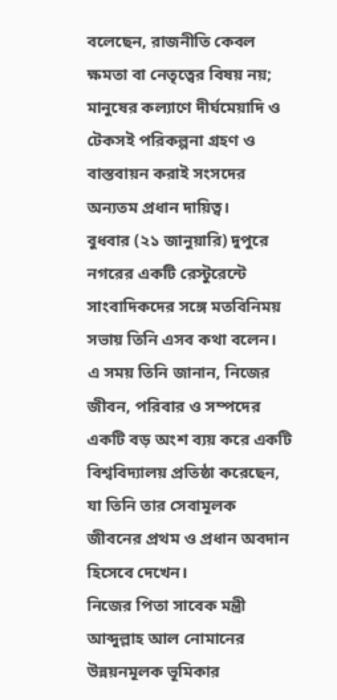বলেছেন, রাজনীতি কেবল ক্ষমতা বা নেতৃত্বের বিষয় নয়; মানুষের কল্যাণে দীর্ঘমেয়াদি ও টেকসই পরিকল্পনা গ্রহণ ও বাস্তবায়ন করাই সংসদের অন্যতম প্রধান দায়িত্ব।
বুধবার (২১ জানুয়ারি) দুপুরে নগরের একটি রেস্টুরেন্টে সাংবাদিকদের সঙ্গে মতবিনিময় সভায় তিনি এসব কথা বলেন।
এ সময় তিনি জানান, নিজের জীবন, পরিবার ও সম্পদের একটি বড় অংশ ব্যয় করে একটি বিশ্ববিদ্যালয় প্রতিষ্ঠা করেছেন, যা তিনি তার সেবামূলক জীবনের প্রথম ও প্রধান অবদান হিসেবে দেখেন।
নিজের পিতা সাবেক মন্ত্রী আব্দুল্লাহ আল নোমানের উন্নয়নমূলক ভূমিকার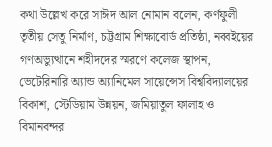কথা উল্লেখ করে সাঈদ আল নোমান বলেন, কর্ণফুলী তৃতীয় সেতু নির্মাণ, চট্টগ্রাম শিক্ষাবোর্ড প্রতিষ্ঠা, নব্বইয়ের গণঅভ্যুত্থানে শহীদদের স্মরণে কলেজ স্থাপন, ভেটেরিনারি অ্যান্ড অ্যানিমেল সায়েন্সেস বিশ্ববিদ্যালয়ের বিকাশ, স্টেডিয়াম উন্নয়ন, জমিয়াতুল ফালাহ ও বিমানবন্দর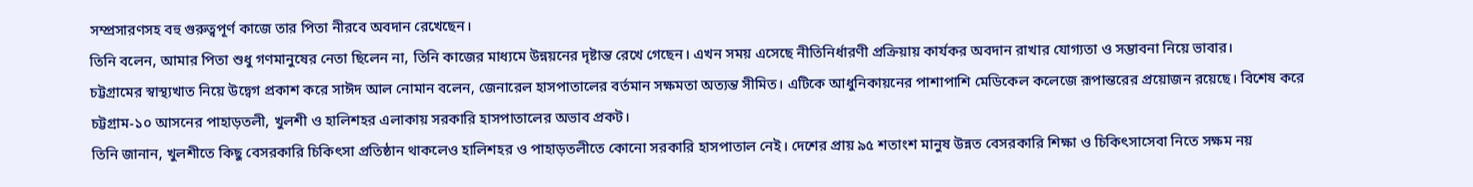সম্প্রসারণসহ বহু গুরুত্বপূর্ণ কাজে তার পিতা নীরবে অবদান রেখেছেন।
তিনি বলেন, আমার পিতা শুধু গণমানুষের নেতা ছিলেন না, তিনি কাজের মাধ্যমে উন্নয়নের দৃষ্টান্ত রেখে গেছেন। এখন সময় এসেছে নীতিনির্ধারণী প্রক্রিয়ায় কার্যকর অবদান রাখার যোগ্যতা ও সম্ভাবনা নিয়ে ভাবার।
চট্টগ্রামের স্বাস্থ্যখাত নিয়ে উদ্বেগ প্রকাশ করে সাঈদ আল নোমান বলেন, জেনারেল হাসপাতালের বর্তমান সক্ষমতা অত্যন্ত সীমিত। এটিকে আধুনিকায়নের পাশাপাশি মেডিকেল কলেজে রূপান্তরের প্রয়োজন রয়েছে। বিশেষ করে চট্টগ্রাম-১০ আসনের পাহাড়তলী, খুলশী ও হালিশহর এলাকায় সরকারি হাসপাতালের অভাব প্রকট।
তিনি জানান, খুলশীতে কিছু বেসরকারি চিকিৎসা প্রতিষ্ঠান থাকলেও হালিশহর ও পাহাড়তলীতে কোনো সরকারি হাসপাতাল নেই। দেশের প্রায় ৯৫ শতাংশ মানুষ উন্নত বেসরকারি শিক্ষা ও চিকিৎসাসেবা নিতে সক্ষম নয়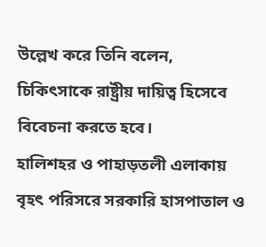উল্লেখ করে তিনি বলেন, চিকিৎসাকে রাষ্ট্রীয় দায়িত্ব হিসেবে বিবেচনা করতে হবে।
হালিশহর ও পাহাড়তলী এলাকায় বৃহৎ পরিসরে সরকারি হাসপাতাল ও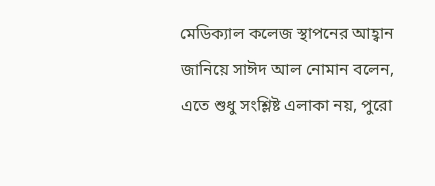মেডিক্যাল কলেজ স্থাপনের আহ্বান জানিয়ে সাঈদ আল নোমান বলেন, এতে শুধু সংশ্লিষ্ট এলাকা নয়, পুরো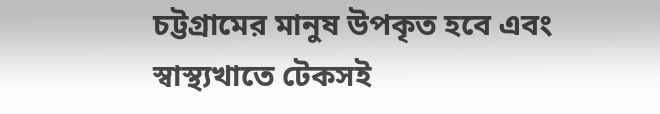চট্টগ্রামের মানুষ উপকৃত হবে এবং স্বাস্থ্যখাতে টেকসই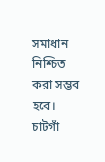সমাধান নিশ্চিত করা সম্ভব হবে।
চাটগাঁ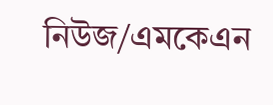নিউজ/এমকেএন